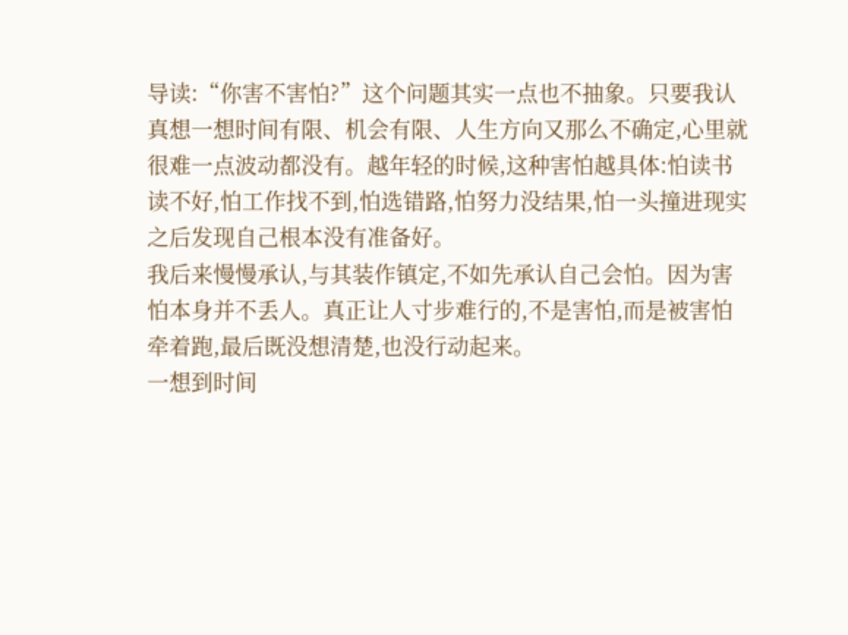导读:“你害不害怕?”这个问题其实一点也不抽象。只要我认真想一想时间有限、机会有限、人生方向又那么不确定,心里就很难一点波动都没有。越年轻的时候,这种害怕越具体:怕读书读不好,怕工作找不到,怕选错路,怕努力没结果,怕一头撞进现实之后发现自己根本没有准备好。
我后来慢慢承认,与其装作镇定,不如先承认自己会怕。因为害怕本身并不丢人。真正让人寸步难行的,不是害怕,而是被害怕牵着跑,最后既没想清楚,也没行动起来。
一想到时间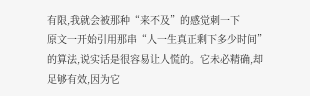有限,我就会被那种“来不及”的感觉刺一下
原文一开始引用那串“人一生真正剩下多少时间”的算法,说实话是很容易让人慌的。它未必精确,却足够有效,因为它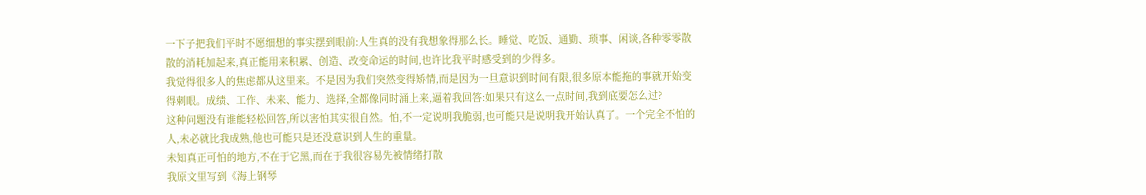一下子把我们平时不愿细想的事实摆到眼前:人生真的没有我想象得那么长。睡觉、吃饭、通勤、琐事、闲谈,各种零零散散的消耗加起来,真正能用来积累、创造、改变命运的时间,也许比我平时感受到的少得多。
我觉得很多人的焦虑都从这里来。不是因为我们突然变得矫情,而是因为一旦意识到时间有限,很多原本能拖的事就开始变得刺眼。成绩、工作、未来、能力、选择,全都像同时涌上来,逼着我回答:如果只有这么一点时间,我到底要怎么过?
这种问题没有谁能轻松回答,所以害怕其实很自然。怕,不一定说明我脆弱,也可能只是说明我开始认真了。一个完全不怕的人,未必就比我成熟,他也可能只是还没意识到人生的重量。
未知真正可怕的地方,不在于它黑,而在于我很容易先被情绪打散
我原文里写到《海上钢琴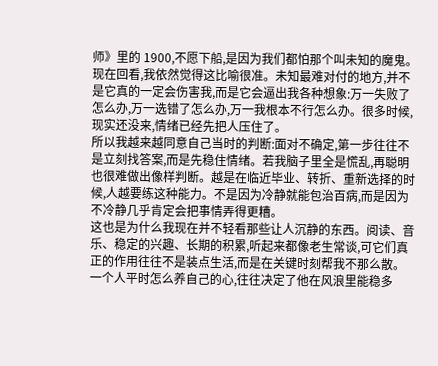师》里的 1900,不愿下船,是因为我们都怕那个叫未知的魔鬼。现在回看,我依然觉得这比喻很准。未知最难对付的地方,并不是它真的一定会伤害我,而是它会逼出我各种想象:万一失败了怎么办,万一选错了怎么办,万一我根本不行怎么办。很多时候,现实还没来,情绪已经先把人压住了。
所以我越来越同意自己当时的判断:面对不确定,第一步往往不是立刻找答案,而是先稳住情绪。若我脑子里全是慌乱,再聪明也很难做出像样判断。越是在临近毕业、转折、重新选择的时候,人越要练这种能力。不是因为冷静就能包治百病,而是因为不冷静几乎肯定会把事情弄得更糟。
这也是为什么我现在并不轻看那些让人沉静的东西。阅读、音乐、稳定的兴趣、长期的积累,听起来都像老生常谈,可它们真正的作用往往不是装点生活,而是在关键时刻帮我不那么散。一个人平时怎么养自己的心,往往决定了他在风浪里能稳多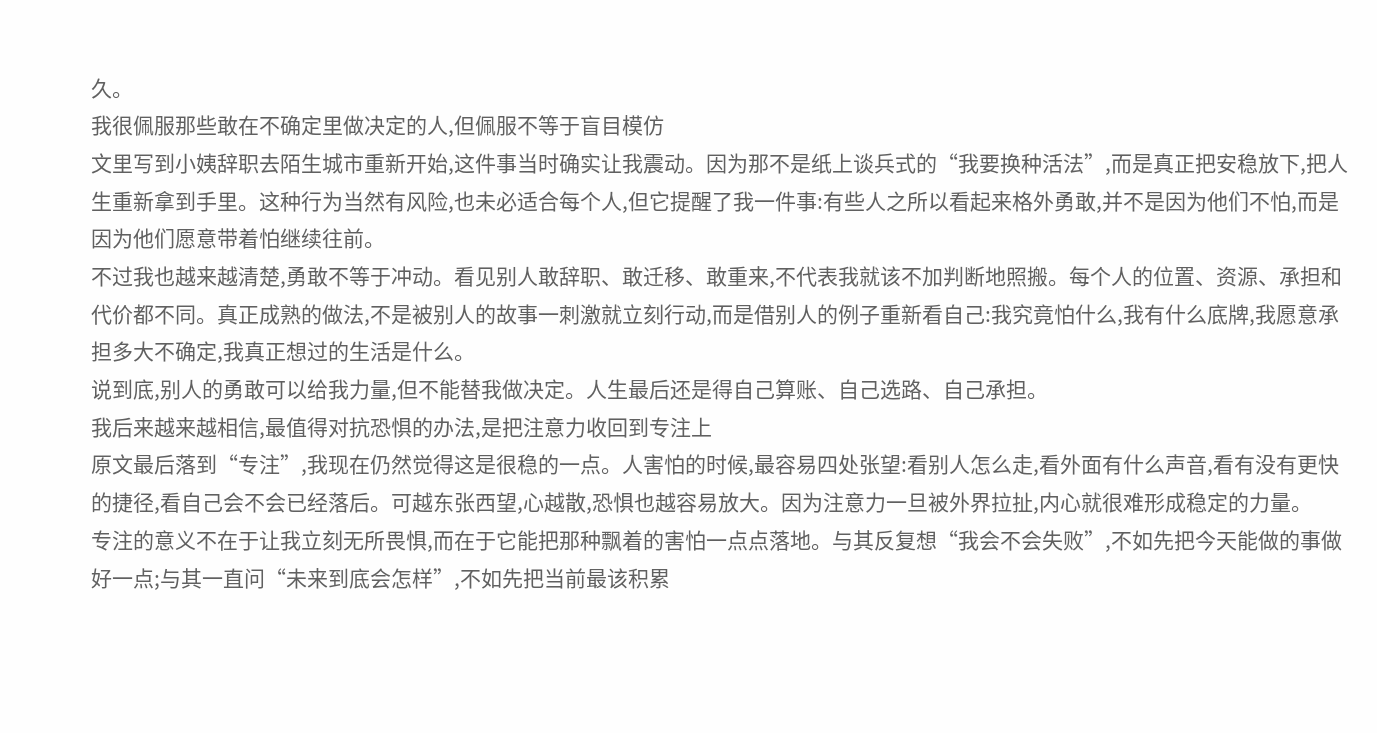久。
我很佩服那些敢在不确定里做决定的人,但佩服不等于盲目模仿
文里写到小姨辞职去陌生城市重新开始,这件事当时确实让我震动。因为那不是纸上谈兵式的“我要换种活法”,而是真正把安稳放下,把人生重新拿到手里。这种行为当然有风险,也未必适合每个人,但它提醒了我一件事:有些人之所以看起来格外勇敢,并不是因为他们不怕,而是因为他们愿意带着怕继续往前。
不过我也越来越清楚,勇敢不等于冲动。看见别人敢辞职、敢迁移、敢重来,不代表我就该不加判断地照搬。每个人的位置、资源、承担和代价都不同。真正成熟的做法,不是被别人的故事一刺激就立刻行动,而是借别人的例子重新看自己:我究竟怕什么,我有什么底牌,我愿意承担多大不确定,我真正想过的生活是什么。
说到底,别人的勇敢可以给我力量,但不能替我做决定。人生最后还是得自己算账、自己选路、自己承担。
我后来越来越相信,最值得对抗恐惧的办法,是把注意力收回到专注上
原文最后落到“专注”,我现在仍然觉得这是很稳的一点。人害怕的时候,最容易四处张望:看别人怎么走,看外面有什么声音,看有没有更快的捷径,看自己会不会已经落后。可越东张西望,心越散,恐惧也越容易放大。因为注意力一旦被外界拉扯,内心就很难形成稳定的力量。
专注的意义不在于让我立刻无所畏惧,而在于它能把那种飘着的害怕一点点落地。与其反复想“我会不会失败”,不如先把今天能做的事做好一点;与其一直问“未来到底会怎样”,不如先把当前最该积累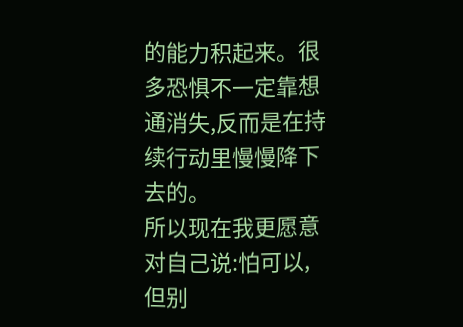的能力积起来。很多恐惧不一定靠想通消失,反而是在持续行动里慢慢降下去的。
所以现在我更愿意对自己说:怕可以,但别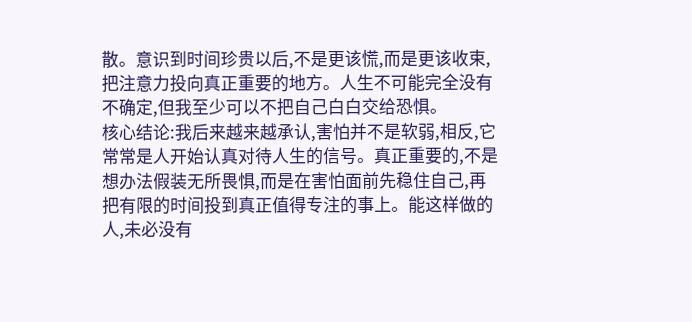散。意识到时间珍贵以后,不是更该慌,而是更该收束,把注意力投向真正重要的地方。人生不可能完全没有不确定,但我至少可以不把自己白白交给恐惧。
核心结论:我后来越来越承认,害怕并不是软弱,相反,它常常是人开始认真对待人生的信号。真正重要的,不是想办法假装无所畏惧,而是在害怕面前先稳住自己,再把有限的时间投到真正值得专注的事上。能这样做的人,未必没有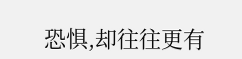恐惧,却往往更有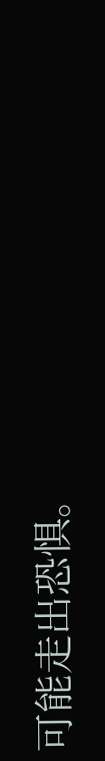可能走出恐惧。